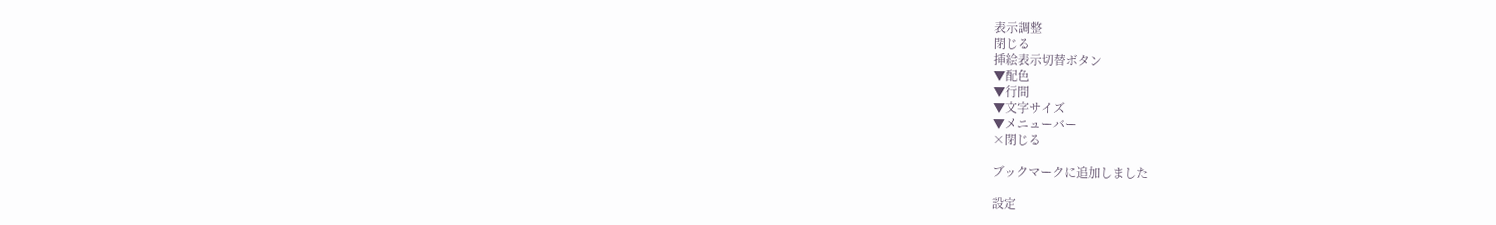表示調整
閉じる
挿絵表示切替ボタン
▼配色
▼行間
▼文字サイズ
▼メニューバー
×閉じる

ブックマークに追加しました

設定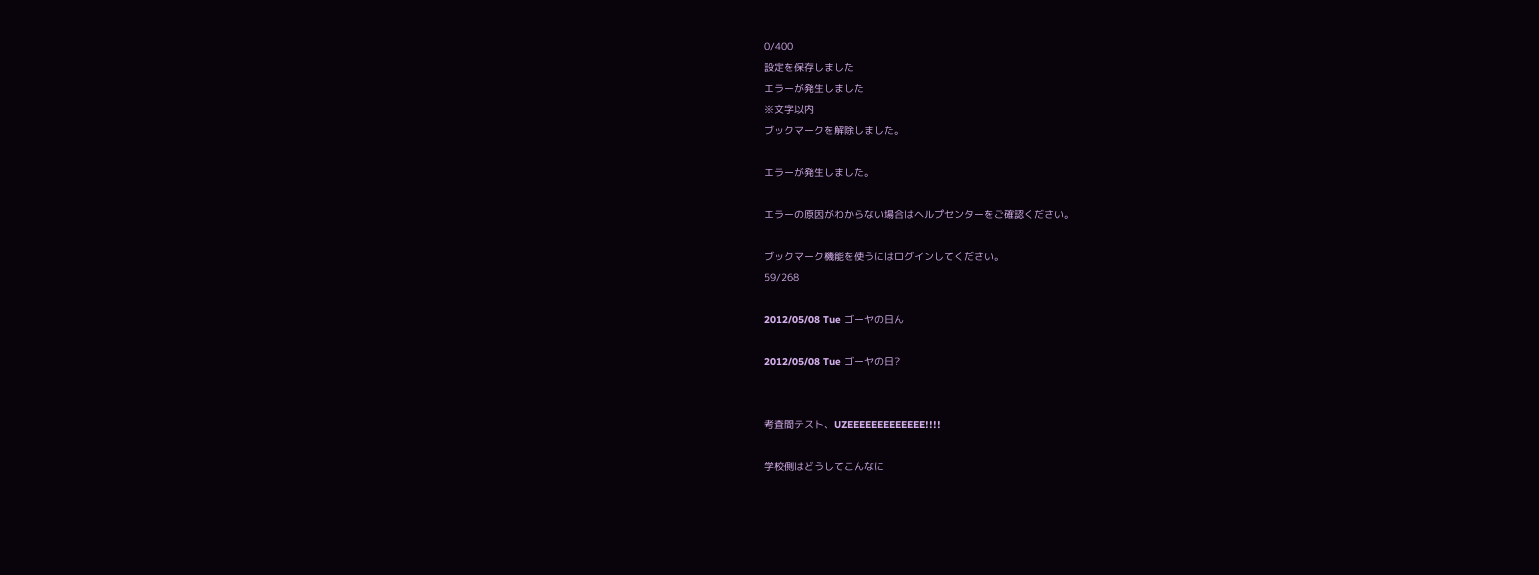0/400
設定を保存しました
エラーが発生しました
※文字以内
ブックマークを解除しました。

エラーが発生しました。

エラーの原因がわからない場合はヘルプセンターをご確認ください。

ブックマーク機能を使うにはログインしてください。
59/268

2012/05/08 Tue ゴーヤの日ん

2012/05/08 Tue ゴーヤの日?


考査間テスト、UZEEEEEEEEEEEEE!!!!

学校側はどうしてこんなに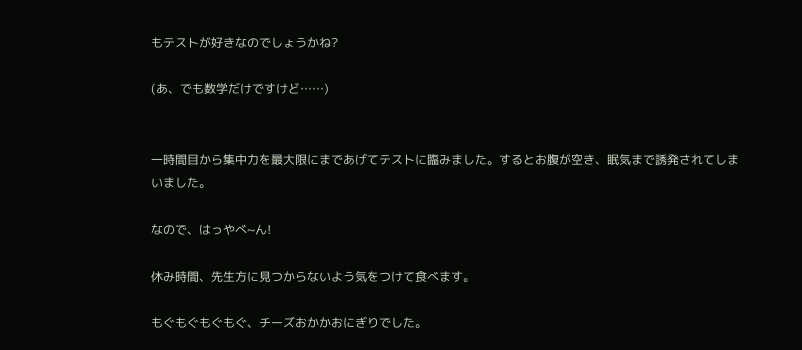もテストが好きなのでしょうかね?

(あ、でも数学だけですけど……)


一時間目から集中力を最大限にまであげてテストに臨みました。するとお腹が空き、眠気まで誘発されてしまいました。

なので、はっやべ~ん!

休み時間、先生方に見つからないよう気をつけて食べます。

もぐもぐもぐもぐ、チーズおかかおにぎりでした。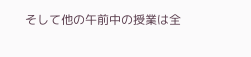そして他の午前中の授業は全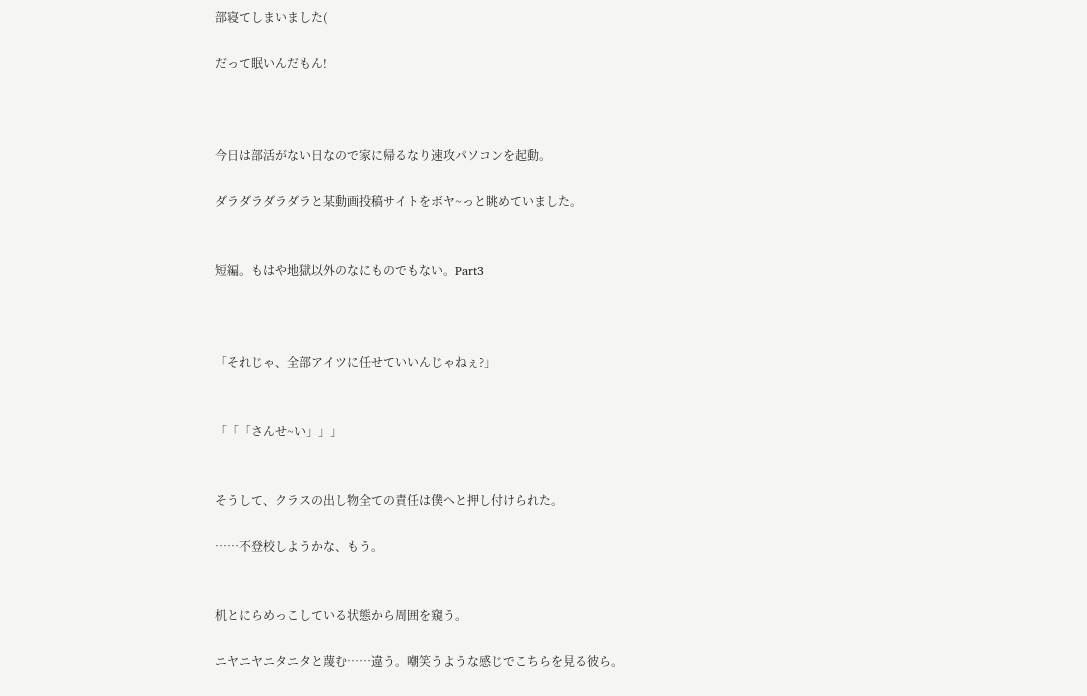部寝てしまいました(

だって眠いんだもん!



今日は部活がない日なので家に帰るなり速攻パソコンを起動。

ダラダラダラダラと某動画投稿サイトをボヤ~っと眺めていました。


短編。もはや地獄以外のなにものでもない。Part3



「それじゃ、全部アイツに任せていいんじゃねぇ?」


「「「さんせ~い」」」


そうして、クラスの出し物全ての責任は僕へと押し付けられた。

……不登校しようかな、もう。


机とにらめっこしている状態から周囲を窺う。

ニヤニヤニタニタと蔑む……違う。嘲笑うような感じでこちらを見る彼ら。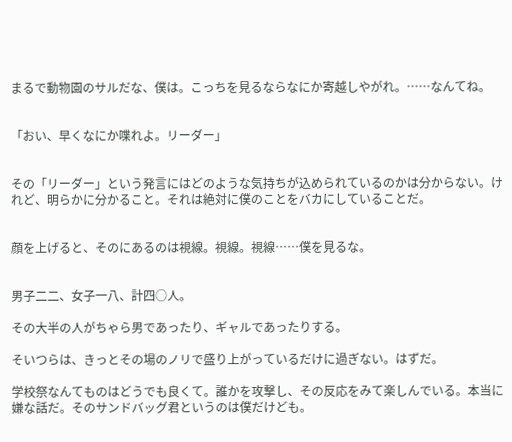まるで動物園のサルだな、僕は。こっちを見るならなにか寄越しやがれ。……なんてね。


「おい、早くなにか喋れよ。リーダー」


その「リーダー」という発言にはどのような気持ちが込められているのかは分からない。けれど、明らかに分かること。それは絶対に僕のことをバカにしていることだ。


顔を上げると、そのにあるのは視線。視線。視線……僕を見るな。


男子二二、女子一八、計四○人。

その大半の人がちゃら男であったり、ギャルであったりする。

そいつらは、きっとその場のノリで盛り上がっているだけに過ぎない。はずだ。

学校祭なんてものはどうでも良くて。誰かを攻撃し、その反応をみて楽しんでいる。本当に嫌な話だ。そのサンドバッグ君というのは僕だけども。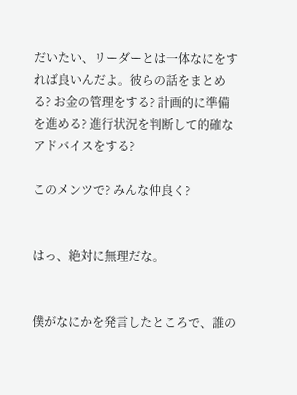だいたい、リーダーとは一体なにをすれば良いんだよ。彼らの話をまとめる? お金の管理をする? 計画的に準備を進める? 進行状況を判断して的確なアドバイスをする?

このメンツで? みんな仲良く?


はっ、絶対に無理だな。


僕がなにかを発言したところで、誰の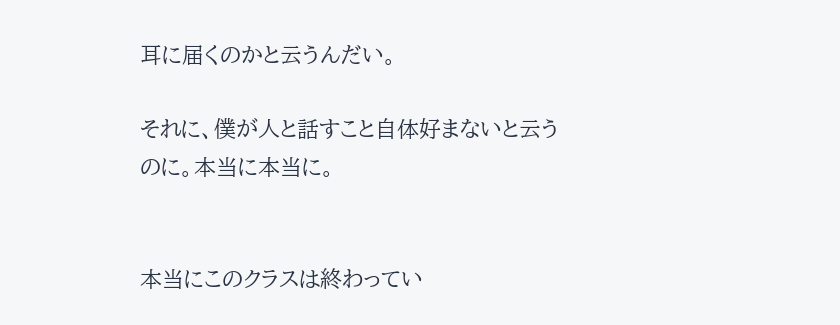耳に届くのかと云うんだい。

それに、僕が人と話すこと自体好まないと云うのに。本当に本当に。


本当にこのクラスは終わってい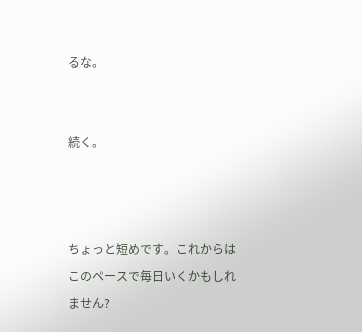るな。


続く。



ちょっと短めです。これからはこのペースで毎日いくかもしれません?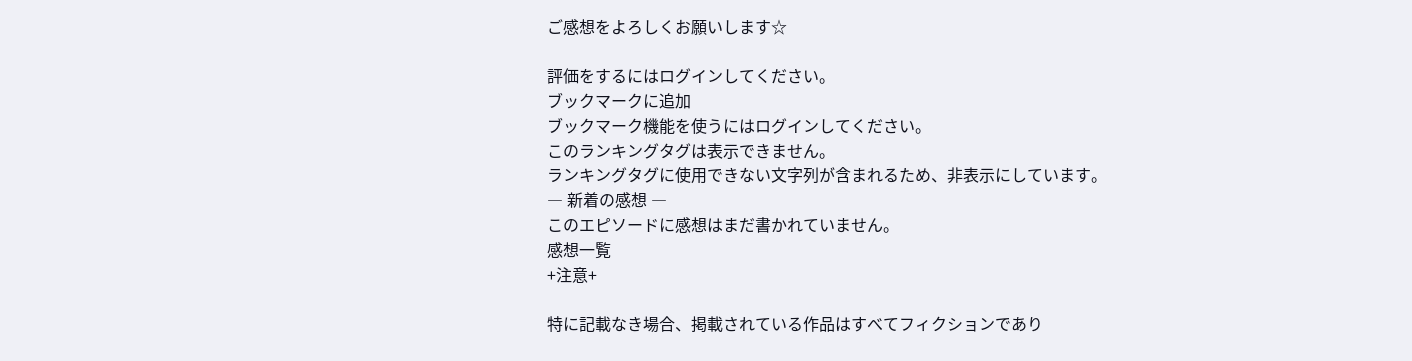ご感想をよろしくお願いします☆

評価をするにはログインしてください。
ブックマークに追加
ブックマーク機能を使うにはログインしてください。
このランキングタグは表示できません。
ランキングタグに使用できない文字列が含まれるため、非表示にしています。
― 新着の感想 ―
このエピソードに感想はまだ書かれていません。
感想一覧
+注意+

特に記載なき場合、掲載されている作品はすべてフィクションであり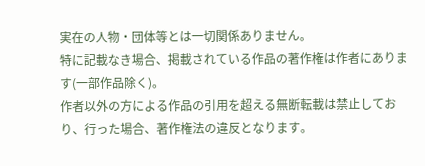実在の人物・団体等とは一切関係ありません。
特に記載なき場合、掲載されている作品の著作権は作者にあります(一部作品除く)。
作者以外の方による作品の引用を超える無断転載は禁止しており、行った場合、著作権法の違反となります。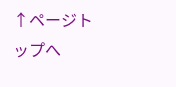↑ページトップへ